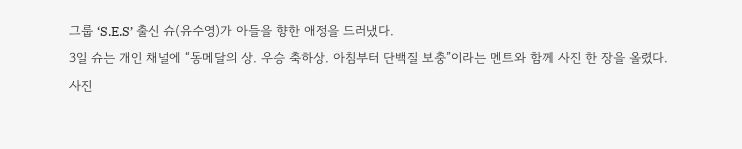그룹 ‘S.E.S’ 출신 슈(유수영)가 아들을 향한 애정을 드러냈다.
3일 슈는 개인 채널에 “동메달의 상. 우승 축하상. 아침부터 단백질 보충”이라는 멘트와 함께 사진 한 장을 올렸다.
사진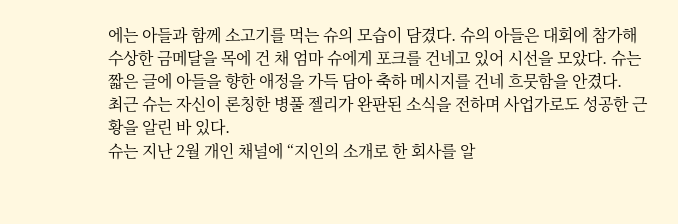에는 아들과 함께 소고기를 먹는 슈의 모습이 담겼다. 슈의 아들은 대회에 참가해 수상한 금메달을 목에 건 채 엄마 슈에게 포크를 건네고 있어 시선을 모았다. 슈는 짧은 글에 아들을 향한 애정을 가득 담아 축하 메시지를 건네 흐뭇함을 안겼다.
최근 슈는 자신이 론칭한 병풀 젤리가 완판된 소식을 전하며 사업가로도 성공한 근황을 알린 바 있다.
슈는 지난 2월 개인 채널에 “지인의 소개로 한 회사를 알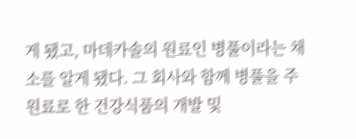게 됐고, 마데카솔의 원료인 병풀이라는 채소를 알게 됐다. 그 회사와 함께 병풀을 주원료로 한 건강식품의 개발 및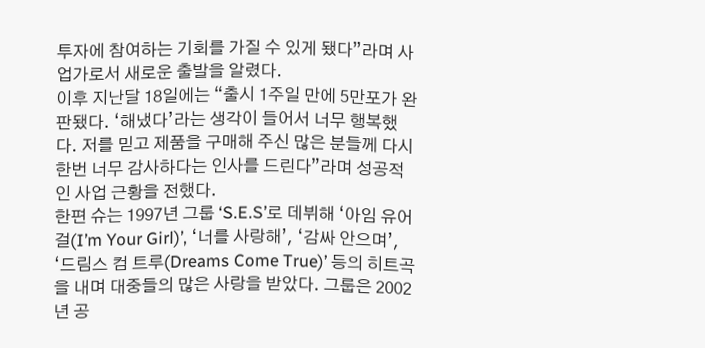투자에 참여하는 기회를 가질 수 있게 됐다”라며 사업가로서 새로운 출발을 알렸다.
이후 지난달 18일에는 “출시 1주일 만에 5만포가 완판됐다. ‘해냈다’라는 생각이 들어서 너무 행복했다. 저를 믿고 제품을 구매해 주신 많은 분들께 다시 한번 너무 감사하다는 인사를 드린다”라며 성공적인 사업 근황을 전했다.
한편 슈는 1997년 그룹 ‘S.E.S’로 데뷔해 ‘아임 유어 걸(I’m Your Girl)’, ‘너를 사랑해’, ‘감싸 안으며’, ‘드림스 컴 트루(Dreams Come True)’ 등의 히트곡을 내며 대중들의 많은 사랑을 받았다. 그룹은 2002년 공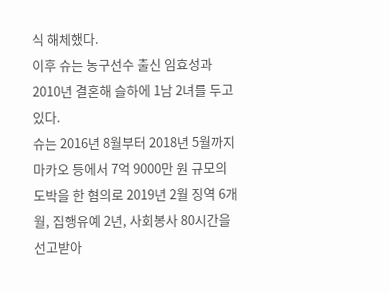식 해체했다.
이후 슈는 농구선수 출신 임효성과 2010년 결혼해 슬하에 1남 2녀를 두고 있다.
슈는 2016년 8월부터 2018년 5월까지 마카오 등에서 7억 9000만 원 규모의 도박을 한 혐의로 2019년 2월 징역 6개월, 집행유예 2년, 사회봉사 80시간을 선고받아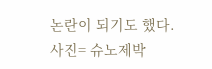논란이 되기도 했다.
사진= 슈노제박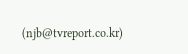(njb@tvreport.co.kr)